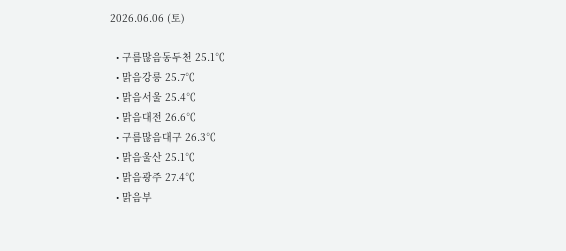2026.06.06 (토)

  • 구름많음동두천 25.1℃
  • 맑음강릉 25.7℃
  • 맑음서울 25.4℃
  • 맑음대전 26.6℃
  • 구름많음대구 26.3℃
  • 맑음울산 25.1℃
  • 맑음광주 27.4℃
  • 맑음부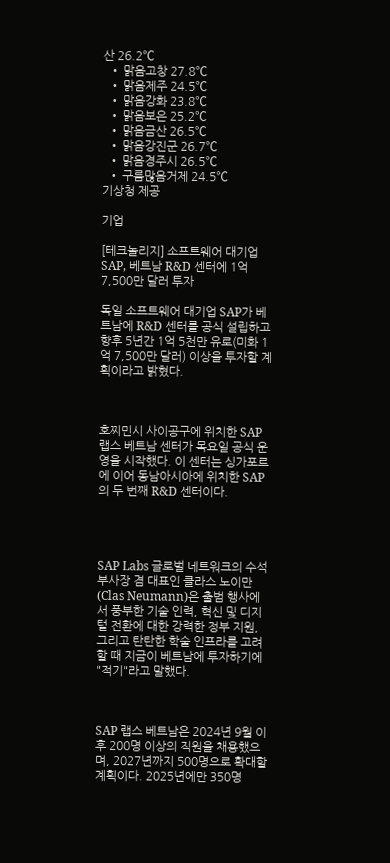산 26.2℃
  • 맑음고창 27.8℃
  • 맑음제주 24.5℃
  • 맑음강화 23.8℃
  • 맑음보은 25.2℃
  • 맑음금산 26.5℃
  • 맑음강진군 26.7℃
  • 맑음경주시 26.5℃
  • 구름많음거제 24.5℃
기상청 제공

기업

[테크놀리지] 소프트웨어 대기업 SAP, 베트남 R&D 센터에 1억 7,500만 달러 투자

독일 소프트웨어 대기업 SAP가 베트남에 R&D 센터를 공식 설립하고 향후 5년간 1억 5천만 유로(미화 1억 7,500만 달러) 이상을 투자할 계획이라고 밝혔다.



호찌민시 사이공구에 위치한 SAP 랩스 베트남 센터가 목요일 공식 운영을 시작했다. 이 센터는 싱가포르에 이어 동남아시아에 위치한 SAP의 두 번째 R&D 센터이다.




SAP Labs 글로벌 네트워크의 수석 부사장 겸 대표인 클라스 노이만(Clas Neumann)은 출범 행사에서 풍부한 기술 인력, 혁신 및 디지털 전환에 대한 강력한 정부 지원, 그리고 탄탄한 학술 인프라를 고려할 때 지금이 베트남에 투자하기에 "적기"라고 말했다.



SAP 랩스 베트남은 2024년 9월 이후 200명 이상의 직원을 채용했으며, 2027년까지 500명으로 확대할 계획이다. 2025년에만 350명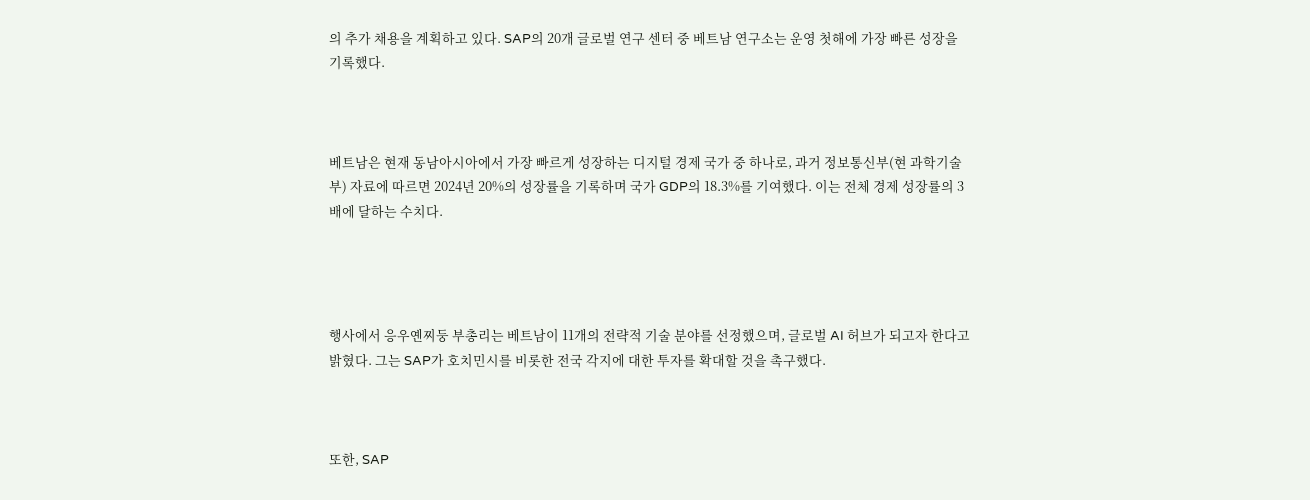의 추가 채용을 계획하고 있다. SAP의 20개 글로벌 연구 센터 중 베트남 연구소는 운영 첫해에 가장 빠른 성장을 기록했다.



베트남은 현재 동남아시아에서 가장 빠르게 성장하는 디지털 경제 국가 중 하나로, 과거 정보통신부(현 과학기술부) 자료에 따르면 2024년 20%의 성장률을 기록하며 국가 GDP의 18.3%를 기여했다. 이는 전체 경제 성장률의 3배에 달하는 수치다.




행사에서 응우옌찌둥 부총리는 베트남이 11개의 전략적 기술 분야를 선정했으며, 글로벌 AI 허브가 되고자 한다고 밝혔다. 그는 SAP가 호치민시를 비롯한 전국 각지에 대한 투자를 확대할 것을 촉구했다.



또한, SAP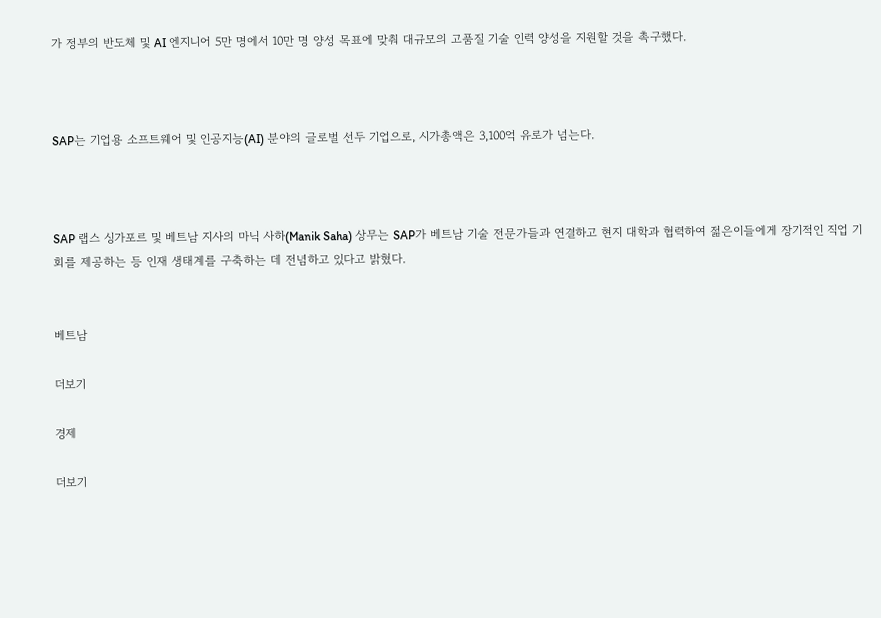가 정부의 반도체 및 AI 엔지니어 5만 명에서 10만 명 양성 목표에 맞춰 대규모의 고품질 기술 인력 양성을 지원할 것을 촉구했다.



SAP는 기업용 소프트웨어 및 인공지능(AI) 분야의 글로벌 선두 기업으로, 시가총액은 3,100억 유로가 넘는다.



SAP 랩스 싱가포르 및 베트남 지사의 마닉 사하(Manik Saha) 상무는 SAP가 베트남 기술 전문가들과 연결하고 현지 대학과 협력하여 젊은이들에게 장기적인 직업 기회를 제공하는 등 인재 생태계를 구축하는 데 전념하고 있다고 밝혔다.


베트남

더보기

경제

더보기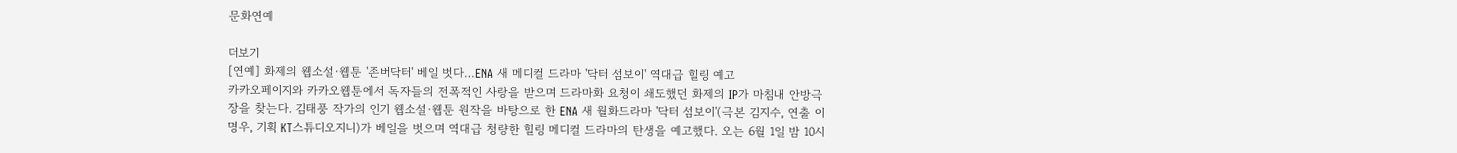문화연예

더보기
[연예] 화제의 웹소설·웹툰 '존버닥터' 베일 벗다…ENA 새 메디컬 드라마 '닥터 섬보이' 역대급 힐링 예고
카카오페이지와 카카오웹툰에서 독자들의 전폭적인 사랑을 받으며 드라마화 요청이 쇄도했던 화제의 IP가 마침내 안방극장을 찾는다. 김태풍 작가의 인기 웹소설·웹툰 원작을 바탕으로 한 ENA 새 월화드라마 '닥터 섬보이'(극본 김지수, 연출 이명우, 기획 KT스튜디오지니)가 베일을 벗으며 역대급 청량한 힐링 메디컬 드라마의 탄생을 예고했다. 오는 6월 1일 밤 10시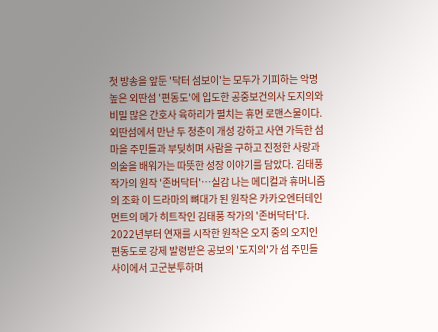첫 방송을 앞둔 '닥터 섬보이'는 모두가 기피하는 악명 높은 외딴섬 '편동도'에 입도한 공중보건의사 도지의와 비밀 많은 간호사 육하리가 펼치는 휴먼 로맨스물이다. 외딴섬에서 만난 두 청춘이 개성 강하고 사연 가득한 섬마을 주민들과 부딪히며 사람을 구하고 진정한 사랑과 의술을 배워가는 따뜻한 성장 이야기를 담았다. 김태풍 작가의 원작 '존버닥터'…실감 나는 메디컬과 휴머니즘의 조화 이 드라마의 뼈대가 된 원작은 카카오엔터테인먼트의 메가 히트작인 김태풍 작가의 '존버닥터'다. 2022년부터 연재를 시작한 원작은 오지 중의 오지인 편동도로 강제 발령받은 공보의 '도지의'가 섬 주민들 사이에서 고군분투하며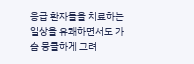응급 환자들을 치료하는 일상을 유쾌하면서도 가슴 뭉클하게 그려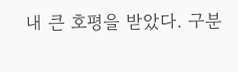내 큰 호평을 받았다. 구분